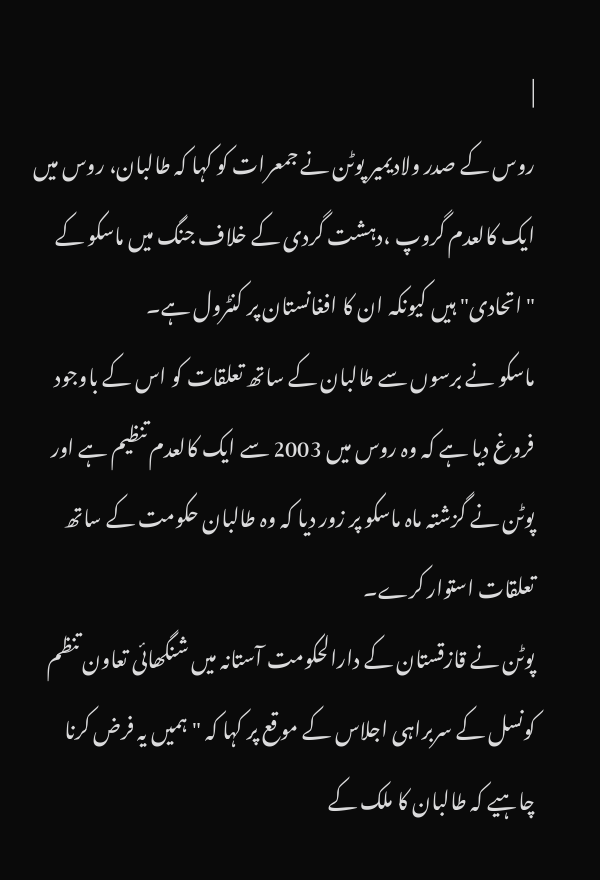|
روس کے صدر ولادیمیر پوٹن نے جمعرات کو کہا کہ طالبان، روس میں ایک کالعدم گروپ ،دہشت گردی کے خلاف جنگ میں ماسکو کے "اتحادی" ہیں کیونکہ ان کا افغانستان پر کنٹرول ہے۔
ماسکو نے برسوں سے طالبان کے ساتھ تعلقات کو اس کے باوجود فروغ دیا ہے کہ وہ روس میں 2003 سے ایک کالعدم تنظیم ہے اور پوٹن نے گزشتہ ماہ ماسکو پر زور دیا کہ وہ طالبان حکومت کے ساتھ تعلقات استوار کرے۔
پوٹن نے قازقستان کے دارالحکومت آستانہ میں شنگھائی تعاون تنظم کونسل کے سربراہی اجلاس کے موقع پر کہا کہ "ہمیں یہ فرض کرنا چاہیے کہ طالبان کا ملک کے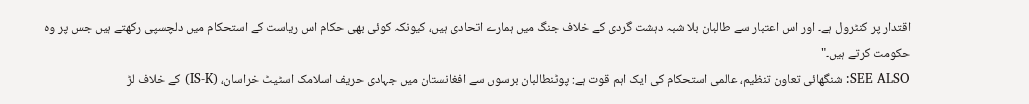اقتدار پر کنٹرول ہے۔ اور اس اعتبار سے طالبان بلا شبہ دہشت گردی کے خلاف جنگ میں ہمارے اتحادی ہیں، کیونکہ کوئی بھی حکام اس ریاست کے استحکام میں دلچسپی رکھتے ہیں جس پر وہ حکومت کرتے ہیں۔"
SEE ALSO: شنگھائی تعاون تنظیم، عالمی استحکام کی ایک اہم قوت ہے: پوٹنطالبان برسوں سے افغانستان میں جہادی حریف اسلامک اسٹیٹ خراسان، (IS-K) کے خلاف لڑ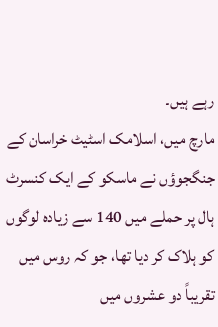رہے ہیں۔
مارچ میں، اسلامک اسٹیٹ خراسان کے جنگجوؤں نے ماسکو کے ایک کنسرٹ ہال پر حملے میں 140 سے زیادہ لوگوں کو ہلاک کر دیا تھا، جو کہ روس میں تقریباً دو عشروں میں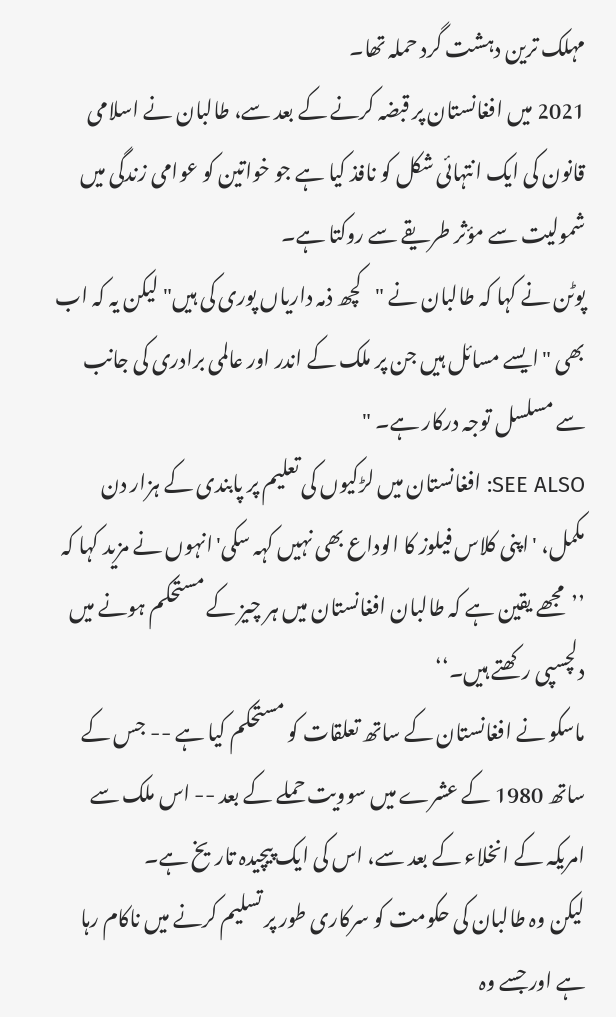مہلک ترین دہشت گرد حملہ تھا۔
2021 میں افغانستان پر قبضہ کرنے کے بعد سے، طالبان نے اسلامی قانون کی ایک انتہائی شکل کو نافذ کیا ہے جو خواتین کو عوامی زندگی میں شمولیت سے مؤثر طریقے سے روکتا ہے۔
پوٹن نے کہا کہ طالبان نے "کچھ ذمہ داریاں پوری کی ہیں" لیکن یہ کہ اب بھی "ایسے مسائل ہیں جن پر ملک کے اندر اور عالمی برادری کی جانب سے مسلسل توجہ درکار ہے۔ "
SEE ALSO: افغانستان میں لڑکیوں کی تعلیم پر پابندی کے ہزار دن مکمل، 'اپنی کلاس فیلوز کا الوداع بھی نہیں کہہ سکی'انہوں نے مزید کہا کہ ’’مجھے یقین ہے کہ طالبان افغانستان میں ہر چیز کے مستحکم ہونے میں دلچسپی رکھتے ہیں۔‘‘
ماسکو نے افغانستان کے ساتھ تعلقات کو مستحکم کیا ہے -- جس کے ساتھ 1980 کے عشرے میں سوویت حملے کے بعد -- اس ملک سے امریکہ کے انخلاء کے بعد سے، اس کی ایک پیچیدہ تاریخ ہے۔
لیکن وہ طالبان کی حکومت کو سرکاری طور پر تسلیم کرنے میں ناکام رہا ہے اور جسے وہ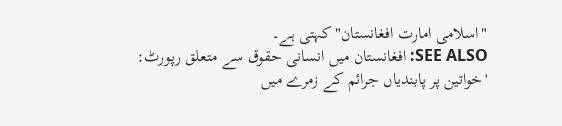"اسلامی امارت افغانستان" کہتی ہے۔
SEE ALSO: افغانستان میں انسانی حقوق سے متعلق رپورٹ: 'خواتین پر پابندیاں جرائم کے زمرے میں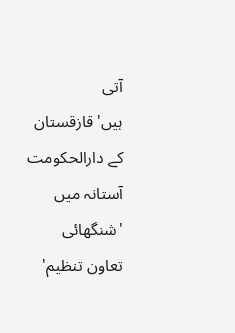آتی ہیں'قازقستان کے دارالحکومت آستانہ میں 'شنگھائی تعاون تنظیم'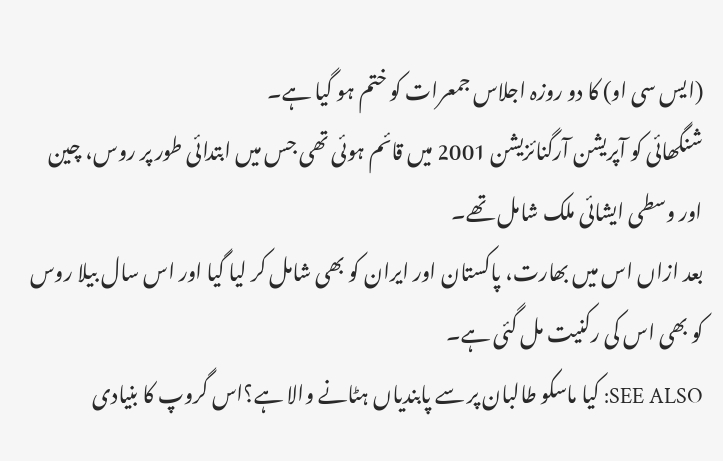(ایس سی او) کا دو روزہ اجلاس جمعرات کو ختم ہو گیا ہے۔
شنگھائی کو آپریشن آرگنائزیشن 2001 میں قائم ہوئی تھی جس میں ابتدائی طور پر روس، چین اور وسطی ایشائی ملک شامل تھے۔
بعد ازاں اس میں بھارت، پاکستان اور ایران کو بھی شامل کر لیا گیا اور اس سال بیلا روس کو بھی اس کی رکنیت مل گئی ہے۔
SEE ALSO: کیا ماسکو طالبان پر سے پابندیاں ہٹانے والا ہے؟اس گروپ کا بنیادی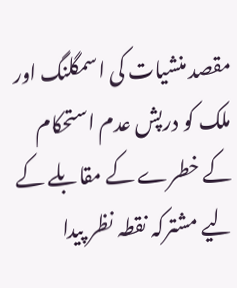مقصد منشیات کی اسمگلنگ اور ملک کو درپش عدم استحکام کے خطرے کے مقابلے کے لیے مشترکہ نقطہ نظر پیدا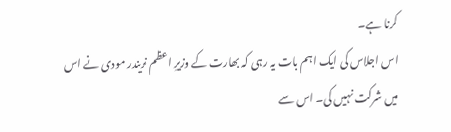کرنا ہے۔
اس اجلاس کی ایک اہم بات یہ رہی کہ بھارت کے وزیرِ اعظم نریندر مودی نے اس میں شرکت نہیں کی۔ اس سے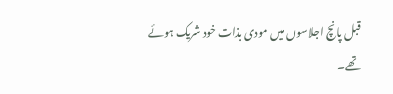قبل پانچ اجلاسوں میں مودی بذات خود شریک ہوئے تھے۔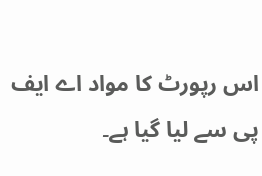اس رپورٹ کا مواد اے ایف پی سے لیا گیا ہے۔